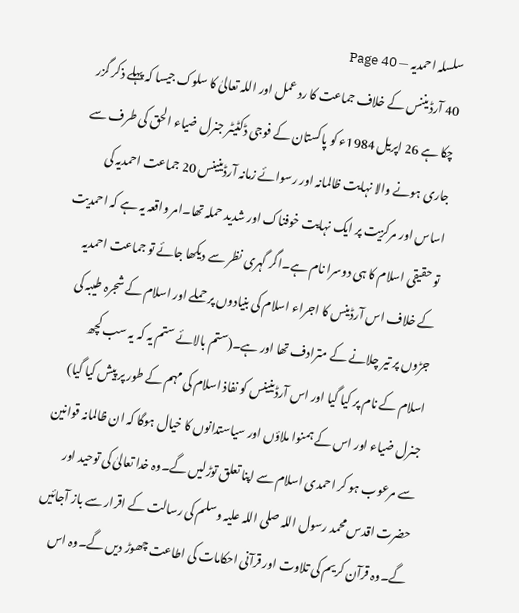سلسلہ احمدیہ — Page 40
40 آرڈیننس کے خلاف جماعت کا رد عمل اور اللہ تعالیٰ کا سلوک جیسا کہ پہلے ذکر گزر چکا ہے 26 اپریل 1984ء کو پاکستان کے فوجی ڈکٹیٹر جنرل ضیاء الحق کی طرف سے جاری ہونے والا نہایت ظالمانہ اور رسوائے زمانہ آرڈینینس 20 جماعت احمدیہ کی اساس اور مرکزیت پر ایک نہایت خوفناک اور شدید حملہ تھا۔امر واقعہ یہ ہے کہ احمدیت تو حقیقی اسلام کا ہی دوسرا نام ہے۔اگر گہری نظر سے دیکھا جائے تو جماعت احمدیہ کے خلاف اس آرڈینس کا اجراء اسلام کی بنیادوں پر حملے اور اسلام کے شجرہ طیبہ کی جڑوں پر تیر چلانے کے مترادف تھا اور ہے۔(ستم بالائے ستم یہ کہ یہ سب کچھ اسلام کے نام پر کیا گیا اور اس آرڈینینس کو نفاذ اسلام کی مہم کے طور پر پیش کیا گیا) جنرل ضیاء اور اس کے ہمنوا ملاؤں اور سیاستدانوں کا خیال ہوگا کہ ان ظالمانہ قوانین سے مرعوب ہو کر احمدی اسلام سے اپنا تعلق توڑلیں گے۔وہ خدا تعالیٰ کی توحید اور حضرت اقدس محمد رسول اللہ صلی اللہ علیہ وسلم کی رسالت کے اقرار سے باز آجائیں گے۔وہ قرآن کریم کی تلاوت اور قرآنی احکامات کی اطاعت چھوڑ دیں گے۔وہ اس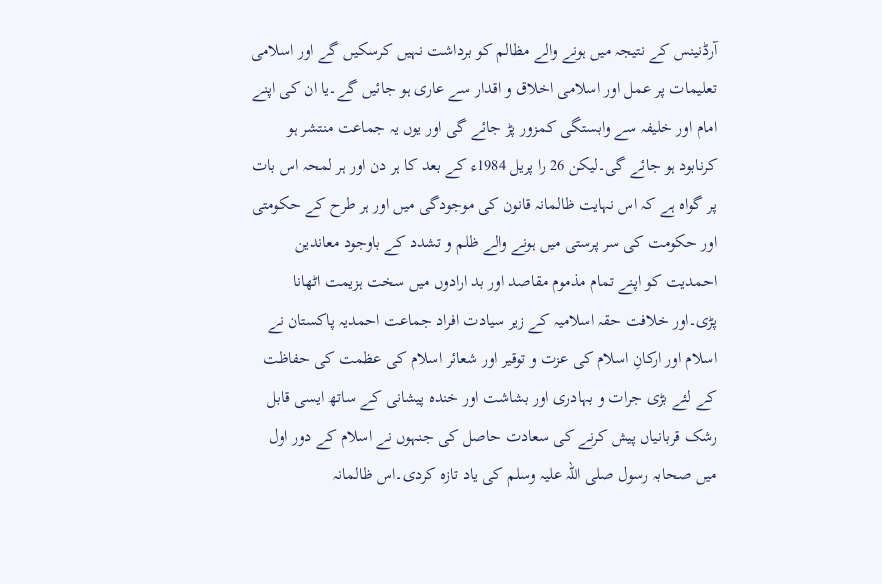آرڈنینس کے نتیجہ میں ہونے والے مظالم کو برداشت نہیں کرسکیں گے اور اسلامی تعلیمات پر عمل اور اسلامی اخلاق و اقدار سے عاری ہو جائیں گے۔یا ان کی اپنے امام اور خلیفہ سے وابستگی کمزور پڑ جائے گی اور یوں یہ جماعت منتشر ہو کرنابود ہو جائے گی۔لیکن 26 را پریل 1984ء کے بعد کا ہر دن اور ہر لمحہ اس بات پر گواہ ہے کہ اس نہایت ظالمانہ قانون کی موجودگی میں اور ہر طرح کے حکومتی اور حکومت کی سر پرستی میں ہونے والے ظلم و تشدد کے باوجود معاندین احمدیت کو اپنے تمام مذموم مقاصد اور بد ارادوں میں سخت ہزیمت اٹھانا پڑی۔اور خلافت حقہ اسلامیہ کے زیر سیادت افراد جماعت احمدیہ پاکستان نے اسلام اور ارکانِ اسلام کی عزت و توقیر اور شعائر اسلام کی عظمت کی حفاظت کے لئے بڑی جرات و بہادری اور بشاشت اور خندہ پیشانی کے ساتھ ایسی قابل رشک قربانیاں پیش کرنے کی سعادت حاصل کی جنہوں نے اسلام کے دور اول میں صحابہ رسول صلی اللہ علیہ وسلم کی یاد تازہ کردی۔اس ظالمانہ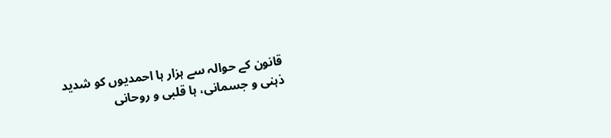قانون کے حوالہ سے ہزار ہا احمدیوں کو شدید ذہنی و جسمانی، ہا قلبی و روحانی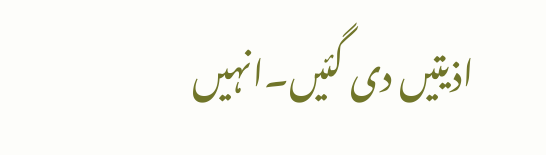اذیتیں دی گئیں۔انہیں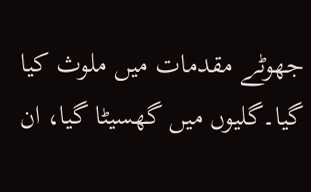جھوٹے مقدمات میں ملوث کیا گیا۔گلیوں میں گھسیٹا گیا، ان